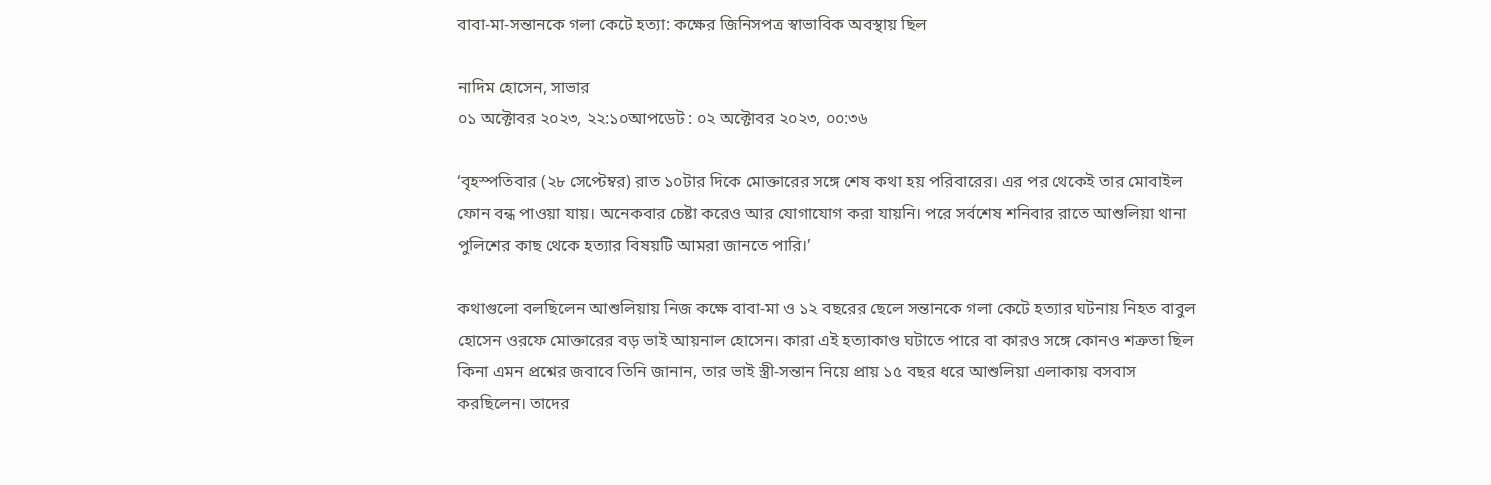বাবা-মা-সন্তানকে গলা কেটে হত্যা: কক্ষের জিনিসপত্র স্বাভাবিক অবস্থায় ছিল

নাদিম হোসেন, সাভার
০১ অক্টোবর ২০২৩, ২২:১০আপডেট : ০২ অক্টোবর ২০২৩, ০০:৩৬

‘বৃহস্পতিবার (২৮ সেপ্টেম্বর) রাত ১০টার দিকে মোক্তারের সঙ্গে শেষ কথা হয় পরিবারের। এর পর থেকেই তার মোবাইল ফোন বন্ধ পাওয়া যায়। অনেকবার চেষ্টা করেও আর যোগাযোগ করা যায়নি। পরে সর্বশেষ শনিবার রাতে আশুলিয়া থানা পুলিশের কাছ থেকে হত্যার বিষয়টি আমরা জানতে পারি।’

কথাগুলো বলছিলেন আশুলিয়ায় নিজ কক্ষে বাবা-মা ও ১২ বছরের ছেলে সন্তানকে গলা কেটে হত্যার ঘটনায় নিহত বাবুল হোসেন ওরফে মোক্তারের বড় ভাই আয়নাল হোসেন। কারা এই হত্যাকাণ্ড ঘটাতে পারে বা কারও সঙ্গে কোনও শত্রুতা ছিল কিনা এমন প্রশ্নের জবাবে তিনি জানান, তার ভাই স্ত্রী-সন্তান নিয়ে প্রায় ১৫ বছর ধরে আশুলিয়া এলাকায় বসবাস করছিলেন। তাদের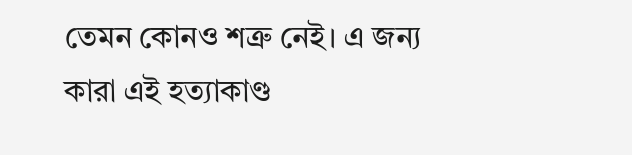তেমন কোনও শত্রু নেই। এ জন্য কারা এই হত্যাকাণ্ড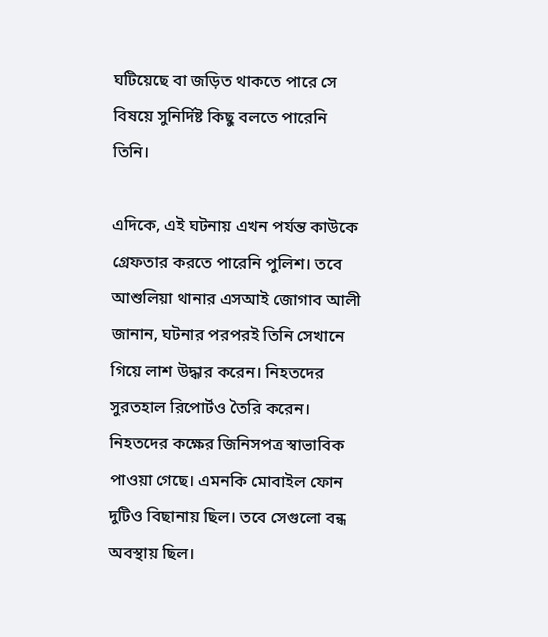ঘটিয়েছে বা জড়িত থাকতে পারে সে বিষয়ে সুনির্দিষ্ট কিছু বলতে পারেনি তিনি।

এদিকে, এই ঘটনায় এখন পর্যন্ত কাউকে গ্রেফতার করতে পারেনি পুলিশ। তবে আশুলিয়া থানার এসআই জোগাব আলী জানান, ঘটনার পরপরই তিনি সেখানে গিয়ে লাশ উদ্ধার করেন। নিহতদের সুরতহাল রিপোর্টও তৈরি করেন। নিহতদের কক্ষের জিনিসপত্র স্বাভাবিক পাওয়া গেছে। এমনকি মোবাইল ফোন দুটিও বিছানায় ছিল। তবে সেগুলো বন্ধ অবস্থায় ছিল।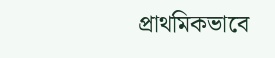প্রাথমিকভাবে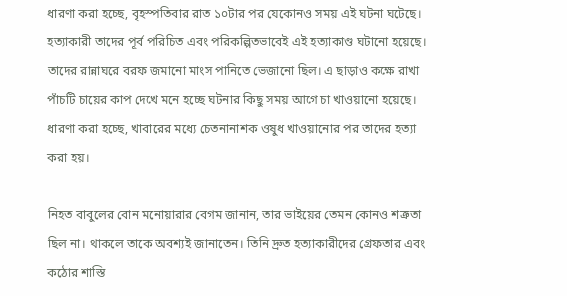ধারণা করা হচ্ছে, বৃহস্পতিবার রাত ১০টার পর যেকোনও সময় এই ঘটনা ঘটেছে। হত্যাকারী তাদের পূর্ব পরিচিত এবং পরিকল্পিতভাবেই এই হত্যাকাণ্ড ঘটানো হয়েছে। তাদের রান্নাঘরে বরফ জমানো মাংস পানিতে ভেজানো ছিল। এ ছাড়াও কক্ষে রাখা পাঁচটি চায়ের কাপ দেখে মনে হচ্ছে ঘটনার কিছু সময় আগে চা খাওয়ানো হয়েছে। ধারণা করা হচ্ছে, খাবারের মধ্যে চেতনানাশক ওষুধ খাওয়ানোর পর তাদের হত্যা করা হয়।

নিহত বাবুলের বোন মনোয়ারার বেগম জানান, তার ভাইয়ের তেমন কোনও শত্রুতা ছিল না। থাকলে তাকে অবশ্যই জানাতেন। তিনি দ্রুত হত্যাকারীদের গ্রেফতার এবং কঠোর শাস্তি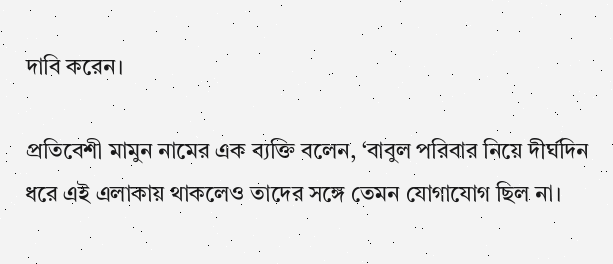দাবি করেন।

প্রতিবেশী মামুন নামের এক ব্যক্তি বলেন, ‘বাবুল পরিবার নিয়ে দীর্ঘদিন ধরে এই এলাকায় থাকলেও তাদের সঙ্গে তেমন যোগাযোগ ছিল না।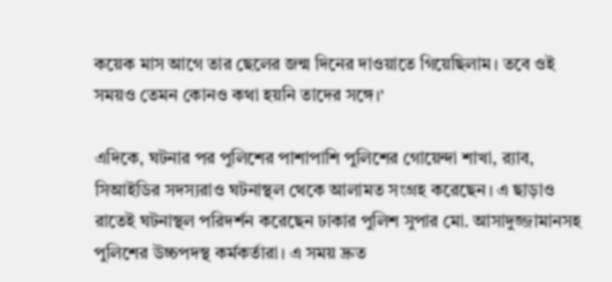কয়েক মাস আগে তার ছেলের জন্ম দিনের দাওয়াতে গিয়েছিলাম। তবে ওই সময়ও তেমন কোনও কথা হয়নি তাদের সঙ্গে।’

এদিকে, ঘটনার পর পুলিশের পাশাপাশি পুলিশের গোয়েন্দা শাখা, র‍্যাব, সিআইডির সদস্যরাও ঘটনাস্থল থেকে আলামত সংগ্রহ করেছেন। এ ছাড়াও রাতেই ঘটনাস্থল পরিদর্শন করেছেন ঢাকার পুলিশ সুপার মো. আসাদুজ্জামানসহ পুলিশের উচ্চপদস্থ কর্মকর্তারা। এ সময় দ্রুত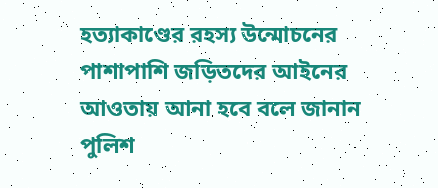হত্যাকাণ্ডের রহস্য উন্মোচনের পাশাপাশি জড়িতদের আইনের আওতায় আনা হবে বলে জানান পুলিশ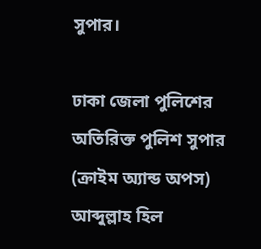সুপার।

ঢাকা জেলা পুলিশের অতিরিক্ত পুলিশ সুপার (ক্রাইম অ্যান্ড অপস) আব্দুল্লাহ হিল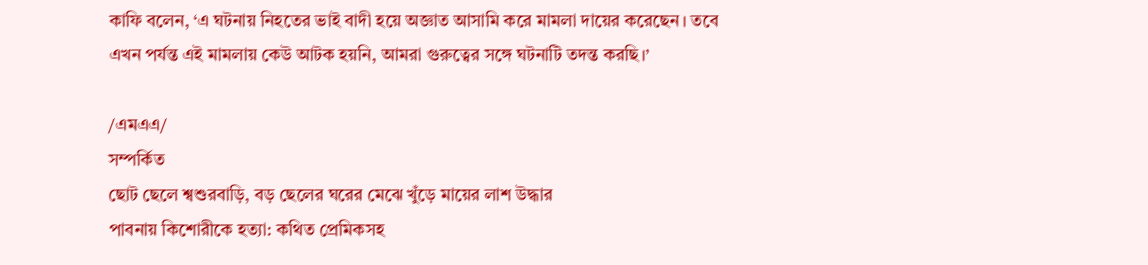কাফি বলেন, ‘এ ঘটনায় নিহতের ভাই বাদী হয়ে অজ্ঞাত আসামি করে মামলা দায়ের করেছেন। তবে এখন পর্যন্ত এই মামলায় কেউ আটক হয়নি, আমরা গুরুত্বের সঙ্গে ঘটনাটি তদন্ত করছি।’

/এমএএ/
সম্পর্কিত
ছোট ছেলে শ্বশুরবাড়ি, বড় ছেলের ঘরের মেঝে খুঁড়ে মায়ের লাশ উদ্ধার
পাবনায় কিশোরীকে হত্যা: কথিত প্রেমিকসহ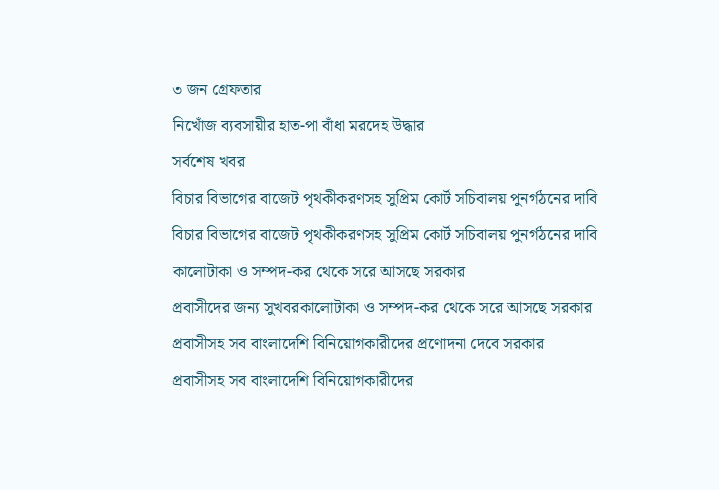৩ জন গ্রেফতার
নিখোঁজ ব্যবসায়ীর হাত-পা বাঁধা মরদেহ উদ্ধার
সর্বশেষ খবর
বিচার বিভাগের বাজেট পৃথকীকরণসহ সুপ্রিম কোর্ট সচিবালয় পুনর্গঠনের দাবি
বিচার বিভাগের বাজেট পৃথকীকরণসহ সুপ্রিম কোর্ট সচিবালয় পুনর্গঠনের দাবি
কালোটাকা ও সম্পদ-কর থেকে সরে আসছে সরকার
প্রবাসীদের জন্য সুখবরকালোটাকা ও সম্পদ-কর থেকে সরে আসছে সরকার
প্রবাসীসহ সব বাংলাদেশি বিনিয়োগকারীদের প্রণোদনা দেবে সরকার
প্রবাসীসহ সব বাংলাদেশি বিনিয়োগকারীদের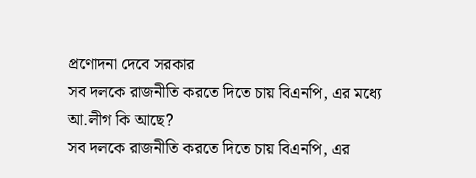প্রণোদনা দেবে সরকার
সব দলকে রাজনীতি করতে দিতে চায় বিএনপি, এর মধ্যে আ.লীগ কি আছে?
সব দলকে রাজনীতি করতে দিতে চায় বিএনপি, এর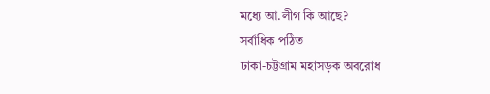মধ্যে আ.লীগ কি আছে?
সর্বাধিক পঠিত
ঢাকা-চট্টগ্রাম মহাসড়ক অবরোধ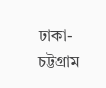ঢাকা-চট্টগ্রাম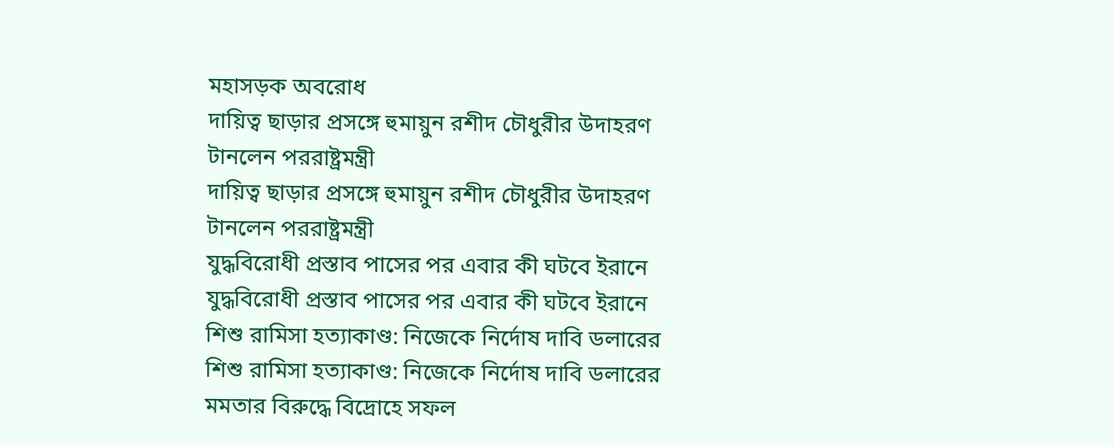মহাসড়ক অবরোধ
দায়িত্ব ছাড়ার প্রসঙ্গে হুমায়ুন রশীদ চৌধুরীর উদাহরণ টানলেন পররাষ্ট্রমন্ত্রী
দায়িত্ব ছাড়ার প্রসঙ্গে হুমায়ুন রশীদ চৌধুরীর উদাহরণ টানলেন পররাষ্ট্রমন্ত্রী
যুদ্ধবিরোধী প্রস্তাব পাসের পর এবার কী ঘটবে ইরানে
যুদ্ধবিরোধী প্রস্তাব পাসের পর এবার কী ঘটবে ইরানে
শিশু রামিসা হত্যাকাণ্ড: নিজেকে নির্দোষ দাবি ডলারের
শিশু রামিসা হত্যাকাণ্ড: নিজেকে নির্দোষ দাবি ডলারের
মমতার বিরুদ্ধে বিদ্রোহে সফল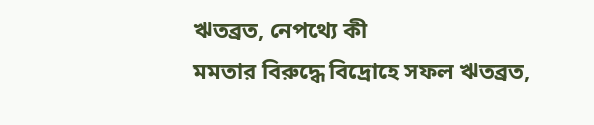ঋতব্রত, নেপথ্যে কী
মমতার বিরুদ্ধে বিদ্রোহে সফল ঋতব্রত,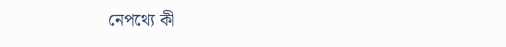নেপথ্যে কী